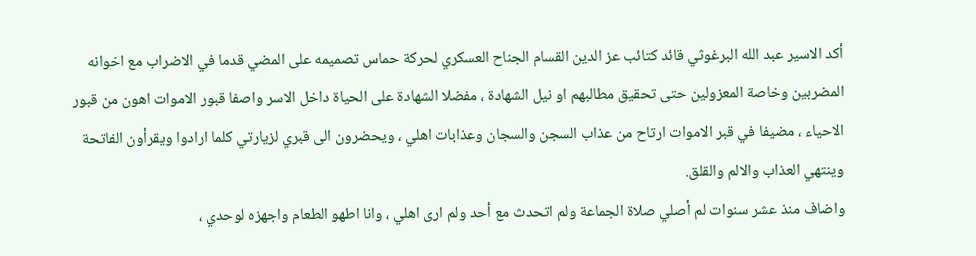أكد الاسير عبد الله البرغوثي قائد كتائب عز الدين القسام الجناح العسكري لحركة حماس تصميمه على المضي قدما في الاضراب مع اخوانه المضربين وخاصة المعزولين حتى تحقيق مطالبهم او نيل الشهادة ، مفضلا الشهادة على الحياة داخل الاسر واصفا قبور الاموات اهون من قبور الاحياء ، مضيفا في قبر الاموات ارتاح من عذاب السجن والسجان وعذابات اهلي ، ويحضرون الى قبري لزيارتي كلما ارادوا ويقرأون الفاتحة وينتهي العذاب والالم والقلق.
واضاف منذ عشر سنوات لم أصلي صلاة الجماعة ولم اتحدث مع أحد ولم ارى اهلي ، وانا اطهو الطعام واجهزه لوحدي ،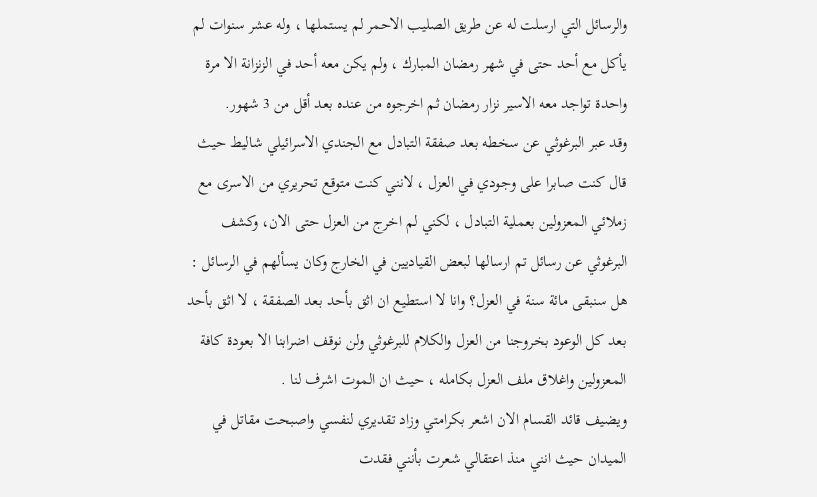والرسائل التي ارسلت له عن طريق الصليب الاحمر لم يستملها ، وله عشر سنوات لم يأكل مع أحد حتى في شهر رمضان المبارك ، ولم يكن معه أحد في الزنزانة الا مرة واحدة تواجد معه الاسير نزار رمضان ثم اخرجوه من عنده بعد أقل من 3 شهور.
وقد عبر البرغوثي عن سخطه بعد صفقة التبادل مع الجندي الاسرائيلي شاليط حيث قال كنت صابرا على وجودي في العزل ، لانني كنت متوقع تحريري من الاسرى مع زملائي المعزولين بعملية التبادل ، لكني لم اخرج من العزل حتى الان، وكشف البرغوثي عن رسائل تم ارسالها لبعض القياديين في الخارج وكان يسألهم في الرسائل : هل سنبقى مائة سنة في العزل؟ وانا لا استطيع ان اثق بأحد بعد الصفقة ، لا اثق بأحد بعد كل الوعود بخروجنا من العزل والكلام للبرغوثي ولن نوقف اضرابنا الا بعودة كافة المعزولين واغلاق ملف العزل بكامله ، حيث ان الموت اشرف لنا .
ويضيف قائد القسام الان اشعر بكرامتي وزاد تقديري لنفسي واصبحت مقاتل في الميدان حيث انني منذ اعتقالي شعرت بأنني فقدت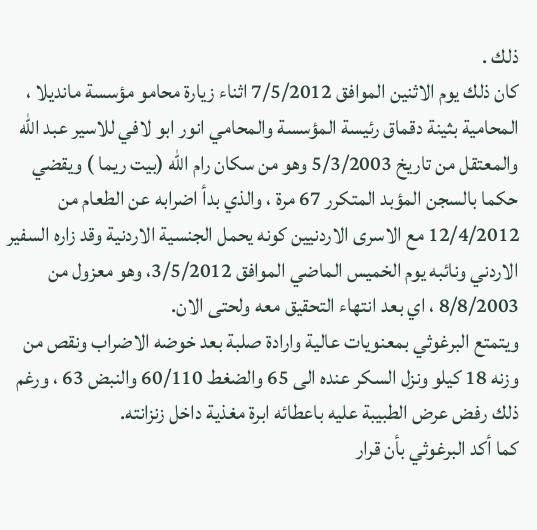ذلك .
كان ذلك يوم الاثنين الموافق 7/5/2012 اثناء زيارة محامو مؤسسة مانديلا ، المحامية بثينة دقماق رئيسة المؤسسة والمحامي انور ابو لافي للاسير عبد الله والمعتقل من تاريخ 5/3/2003 وهو من سكان رام الله (بيت ريما ) ويقضي حكما بالسجن المؤبد المتكرر 67 مرة ، والذي بدأ اضرابه عن الطعام من 12/4/2012 مع الاسرى الاردنيين كونه يحمل الجنسية الاردنية وقد زاره السفير الاردني ونائبه يوم الخميس الماضي الموافق 3/5/2012، وهو معزول من 8/8/2003 ، اي بعد انتهاء التحقيق معه ولحتى الان.
ويتمتع البرغوثي بمعنويات عالية وارادة صلبة بعد خوضه الاضراب ونقص من وزنه 18 كيلو ونزل السكر عنده الى 65 والضغط 60/110 والنبض 63 ، ورغم ذلك رفض عرض الطبيبة عليه باعطائه ابرة مغذية داخل زنزانته.
كما أكد البرغوثي بأن قرار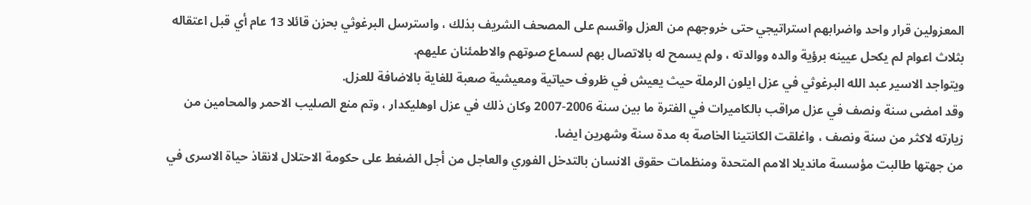المعزولين قرار واحد واضرابهم استراتيجي حتى خروجهم من العزل واقسم على المصحف الشريف بذلك ، واسترسل البرغوثي بحزن قائلا 13 عام أي قبل اعتقاله بثلاث اعوام لم يكحل عيينه برؤية والده ووالدته ، ولم يسمح له بالاتصال بهم لسماع صوتهم والاطمئنان عليهم.
ويتواجد الاسير عبد الله البرغوثي في عزل ايلون الرملة حيث يعيش في ظروف حياتية ومعيشية صعبة للغاية بالاضافة للعزل.
وقد امضى سنة ونصف في عزل مراقب بالكاميرات في الفترة ما بين سنة 2006-2007 وكان ذلك في عزل اوهليكدار ، وتم منع الصليب الاحمر والمحامين من زيارته لاكثر من سنة ونصف ، واغلقت الكانتينا الخاصة به مدة سنة وشهرين ايضا.
من جهتها طالبت مؤسسة مانديلا الامم المتحدة ومنظمات حقوق الانسان بالتدخل الفوري والعاجل من أجل الضغط على حكومة الاحتلال لانقاذ حياة الاسرى في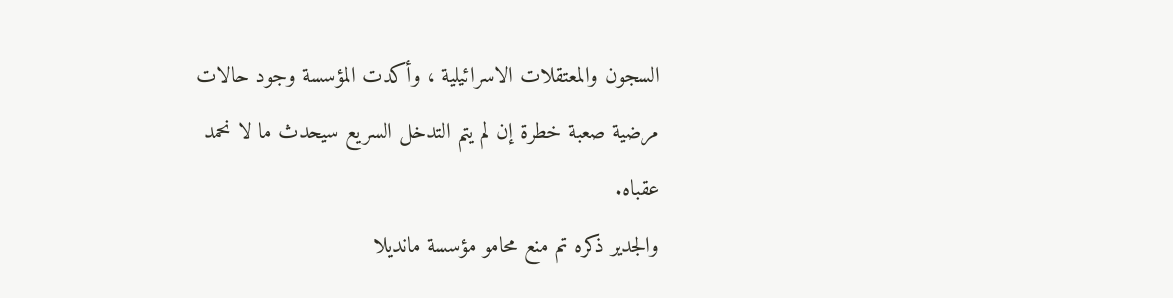السجون والمعتقلات الاسرائيلية ، وأكدت المؤسسة وجود حالات مرضية صعبة خطرة إن لم يتم التدخل السريع سيحدث ما لا نحمد عقباه.
والجدير ذكره تم منع محامو مؤسسة مانديلا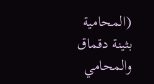(المحامية بثينة دقماق والمحامي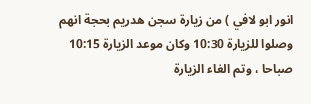انور ابو لافي ) من زيارة سجن هدريم بحجة انهم وصلوا للزيارة 10:30 وكان موعد الزيارة 10:15 صباحا ، وتم الغاء الزيارة